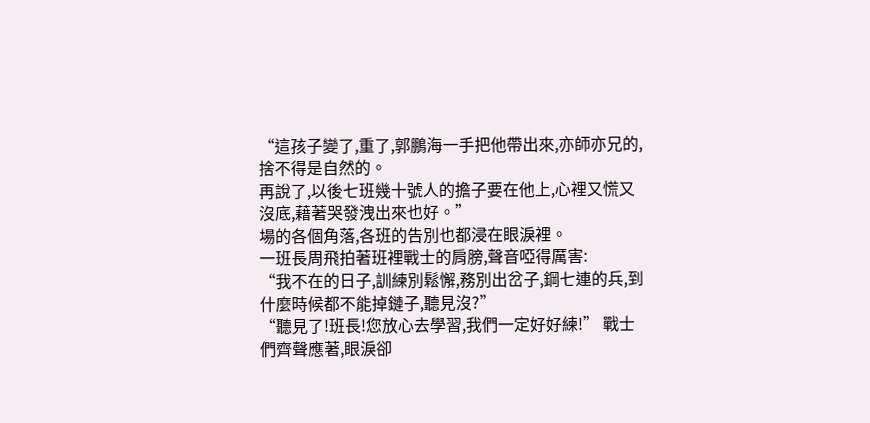“這孩子變了,重了,郭鵬海一手把他帶出來,亦師亦兄的,捨不得是自然的。
再說了,以後七班幾十號人的擔子要在他上,心裡又慌又沒底,藉著哭發洩出來也好。”
場的各個角落,各班的告別也都浸在眼淚裡。
一班長周飛拍著班裡戰士的肩膀,聲音啞得厲害:
“我不在的日子,訓練別鬆懈,務別出岔子,鋼七連的兵,到什麼時候都不能掉鏈子,聽見沒?”
“聽見了!班長!您放心去學習,我們一定好好練!” 戰士們齊聲應著,眼淚卻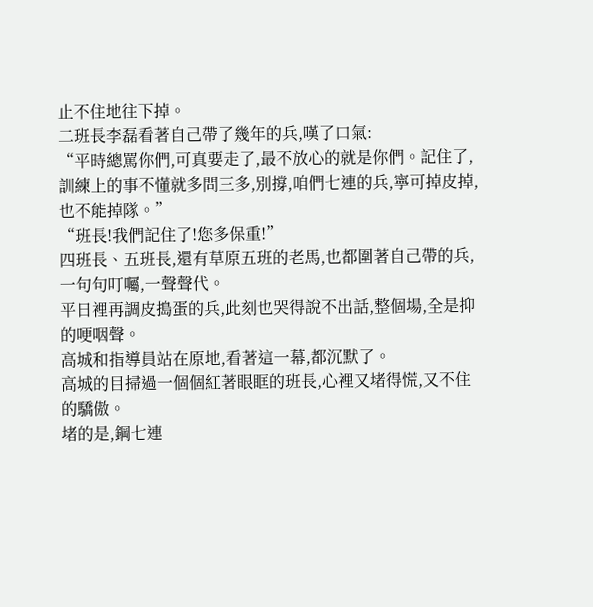止不住地往下掉。
二班長李磊看著自己帶了幾年的兵,嘆了口氣:
“平時總罵你們,可真要走了,最不放心的就是你們。記住了,訓練上的事不懂就多問三多,別撐,咱們七連的兵,寧可掉皮掉,也不能掉隊。”
“班長!我們記住了!您多保重!”
四班長、五班長,還有草原五班的老馬,也都圍著自己帶的兵,一句句叮囑,一聲聲代。
平日裡再調皮搗蛋的兵,此刻也哭得說不出話,整個場,全是抑的哽咽聲。
高城和指導員站在原地,看著這一幕,都沉默了。
高城的目掃過一個個紅著眼眶的班長,心裡又堵得慌,又不住的驕傲。
堵的是,鋼七連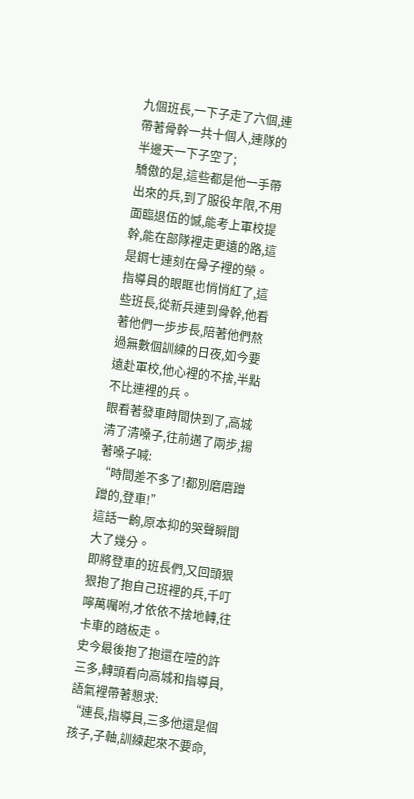九個班長,一下子走了六個,連帶著骨幹一共十個人,連隊的半邊天一下子空了;
驕傲的是,這些都是他一手帶出來的兵,到了服役年限,不用面臨退伍的憾,能考上軍校提幹,能在部隊裡走更遠的路,這是鋼七連刻在骨子裡的榮。
指導員的眼眶也悄悄紅了,這些班長,從新兵連到骨幹,他看著他們一步步長,陪著他們熬過無數個訓練的日夜,如今要遠赴軍校,他心裡的不捨,半點不比連裡的兵。
眼看著發車時間快到了,高城清了清嗓子,往前邁了兩步,揚著嗓子喊:
“時間差不多了!都別磨磨蹭蹭的,登車!”
這話一齣,原本抑的哭聲瞬間大了幾分。
即將登車的班長們,又回頭狠狠抱了抱自己班裡的兵,千叮嚀萬囑咐,才依依不捨地轉,往卡車的踏板走。
史今最後抱了抱還在噎的許三多,轉頭看向高城和指導員,語氣裡帶著懇求:
“連長,指導員,三多他還是個孩子,子軸,訓練起來不要命,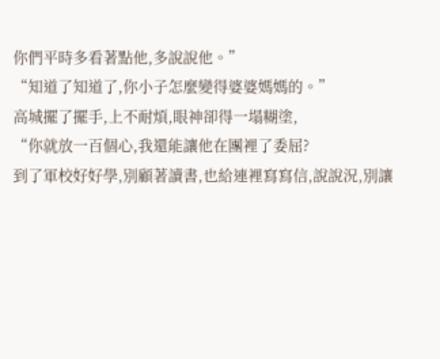你們平時多看著點他,多說說他。”
“知道了知道了,你小子怎麼變得婆婆媽媽的。”
高城擺了擺手,上不耐煩,眼神卻得一塌糊塗,
“你就放一百個心,我還能讓他在團裡了委屈?
到了軍校好好學,別顧著讀書,也給連裡寫寫信,說說況,別讓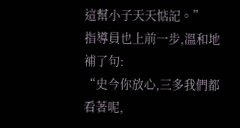這幫小子天天惦記。”
指導員也上前一步,溫和地補了句:
“史今你放心,三多我們都看著呢,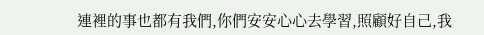連裡的事也都有我們,你們安安心心去學習,照顧好自己,我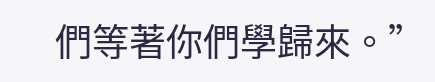們等著你們學歸來。”